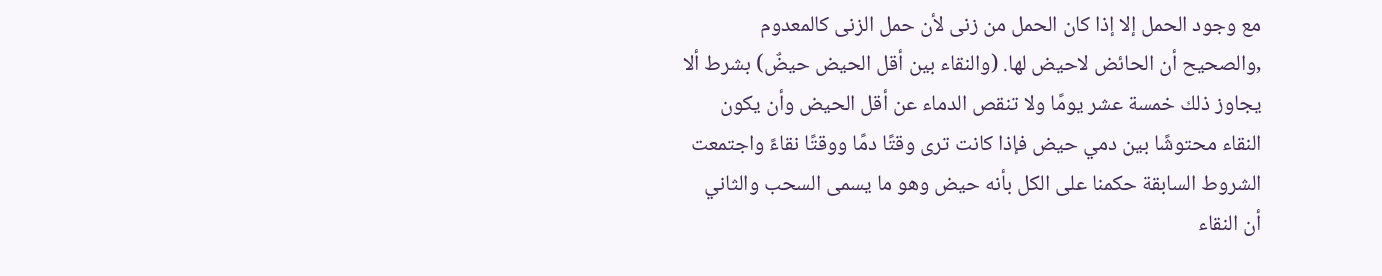مع وجود الحمل إلا إذا كان الحمل من زنى لأن حمل الزنى كالمعدوم ,والصحيح أن الحائض لاحيض لها. (والنقاء بين أقل الحيض حيضٌ) بشرط ألا يجاوز ذلك خمسة عشر يومًا ولا تنقص الدماء عن أقل الحيض وأن يكون النقاء محتوشًا بين دمي حيض فإذا كانت ترى وقتًا دمًا ووقتًا نقاءً واجتمعت الشروط السابقة حكمنا على الكل بأنه حيض وهو ما يسمى السحب والثاني أن النقاء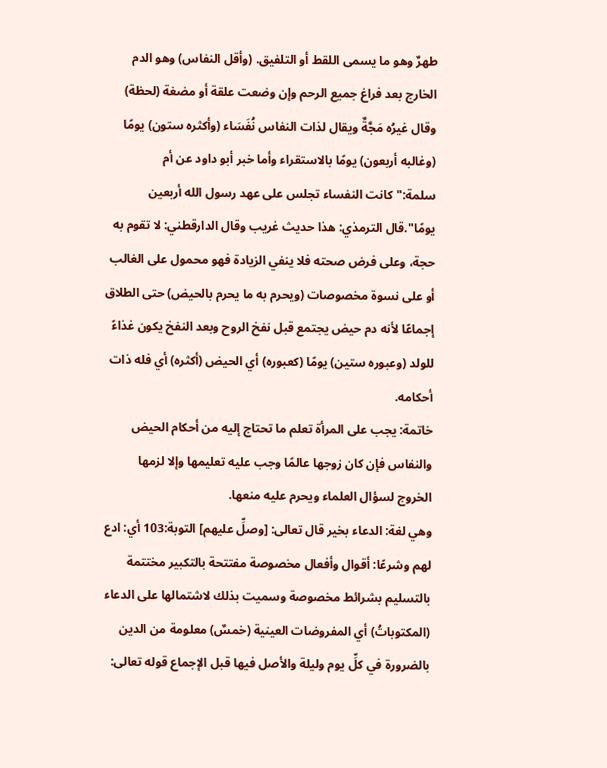طهرٌ وهو ما يسمى اللقط أو التلفيق. (وأقل النفاس) وهو الدم الخارج بعد فراغ جميع الرحم وإن وضعت علقة أو مضغة (لحظة) وقال غيرُه مَجَّةٌ ويقال لذات النفاس نُفَسَاء (وأكثره ستون) يومًا (وغالبه أربعون) يومًا بالاستقراء وأما خبر أبو داود عن أم سلمة:"كانت النفساء تجلس على عهد رسول الله أربعين يومًا".قال الترمذي: هذا حديث غريب وقال الدارقطني: لا تقوم به حجة، وعلى فرض صحته فلا ينفي الزيادة فهو محمول على الغالب أو على نسوة مخصوصات (ويحرم به ما يحرم بالحيض) حتى الطلاق إجماعًا لأنه دم حيض يجتمع قبل نفخ الروح وبعد النفخ يكون غذاءً للولد (وعبوره ستين) يومًا (كعبوره) أي الحيض (أكثره) أي فله ذات أحكامه.
خاتمة: يجب على المرأة تعلم ما تحتاج إليه من أحكام الحيض والنفاس فإن كان زوجها عالمًا وجب عليه تعليمها وإلا لزمها الخروج لسؤال العلماء ويحرم عليه منعها.
وهي لغة: الدعاء بخير قال تعالى: [وصلِّ عليهم] التوبة:103 أي: ادع لهم وشرعًا: أقوال وأفعال مخصوصة مفتتحة بالتكبير مختتمة بالتسليم بشرائط مخصوصة وسميت بذلك لاشتمالها على الدعاء (المكتوباتُ) أي المفروضات العينية (خمسٌ) معلومة من الدين بالضرورة في كلِّ يوم وليلة والأصل فيها قبل الإجماع قوله تعالى: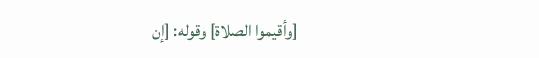[وأقيموا الصلاة] وقوله: [إن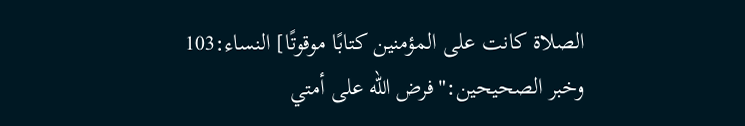الصلاة كانت على المؤمنين كتابًا موقوتًا] النساء:103 وخبر الصحيحين:"فرض الله على أمتي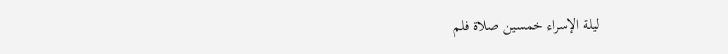ليلة الإسراء خمسين صلاة فلم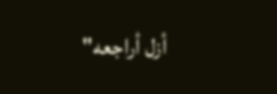أزل أراجعه"